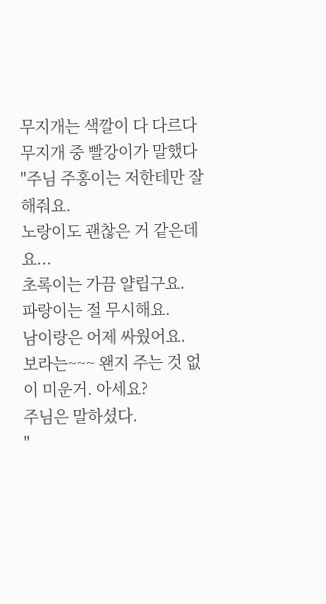무지개는 색깔이 다 다르다
무지개 중 빨강이가 말했다
"주님 주홍이는 저한테만 잘해줘요.
노랑이도 괜찮은 거 같은데요...
초록이는 가끔 얄립구요.
파랑이는 절 무시해요.
남이랑은 어제 싸웠어요.
보라는~~~ 왠지 주는 것 없이 미운거. 아세요?
주님은 말하셨다.
"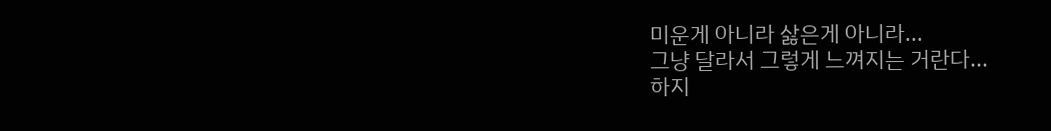미운게 아니라 삻은게 아니라...
그냥 달라서 그렇게 느껴지는 거란다...
하지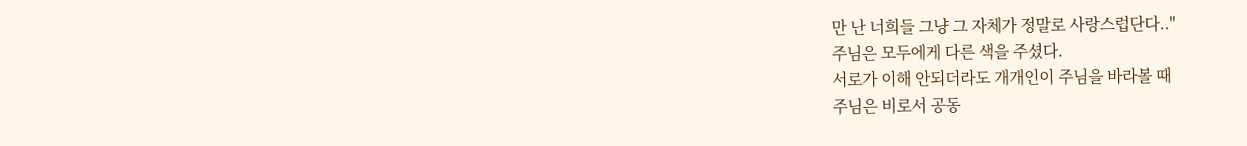만 난 너희들 그냥 그 자체가 정말로 사랑스럽단다.."
주님은 모두에게 다른 색을 주셨다.
서로가 이해 안되더라도 개개인이 주님을 바라볼 때
주님은 비로서 공동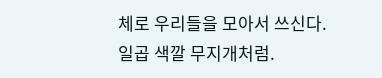체로 우리들을 모아서 쓰신다.
일곱 색깔 무지개처럼.